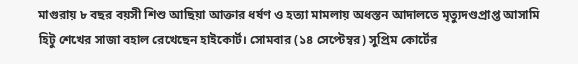মাগুরায় ৮ বছর বয়সী শিশু আছিয়া আক্তার ধর্ষণ ও হত্যা মামলায় অধস্তন আদালতে মৃত্যুদণ্ডপ্রাপ্ত আসামি হিটু শেখের সাজা বহাল রেখেছেন হাইকোর্ট। সোমবার (১৪ সেপ্টেম্বর) সুপ্রিম কোর্টের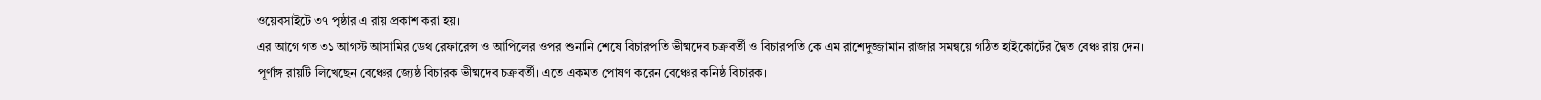ওয়েবসাইটে ৩৭ পৃষ্ঠার এ রায় প্রকাশ করা হয়।
এর আগে গত ৩১ আগস্ট আসামির ডেথ রেফারেন্স ও আপিলের ওপর শুনানি শেষে বিচারপতি ভীষ্মদেব চক্রবর্তী ও বিচারপতি কে এম রাশেদুজ্জামান রাজার সমন্বয়ে গঠিত হাইকোর্টের দ্বৈত বেঞ্চ রায় দেন। পূর্ণাঙ্গ রায়টি লিখেছেন বেঞ্চের জ্যেষ্ঠ বিচারক ভীষ্মদেব চক্রবর্তী। এতে একমত পোষণ করেন বেঞ্চের কনিষ্ঠ বিচারক।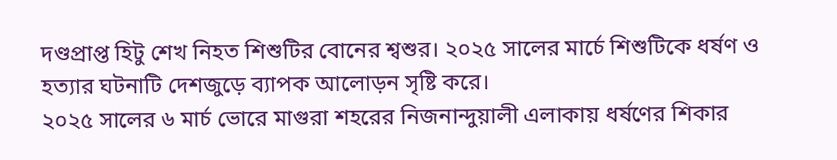দণ্ডপ্রাপ্ত হিটু শেখ নিহত শিশুটির বোনের শ্বশুর। ২০২৫ সালের মার্চে শিশুটিকে ধর্ষণ ও হত্যার ঘটনাটি দেশজুড়ে ব্যাপক আলোড়ন সৃষ্টি করে।
২০২৫ সালের ৬ মার্চ ভোরে মাগুরা শহরের নিজনান্দুয়ালী এলাকায় ধর্ষণের শিকার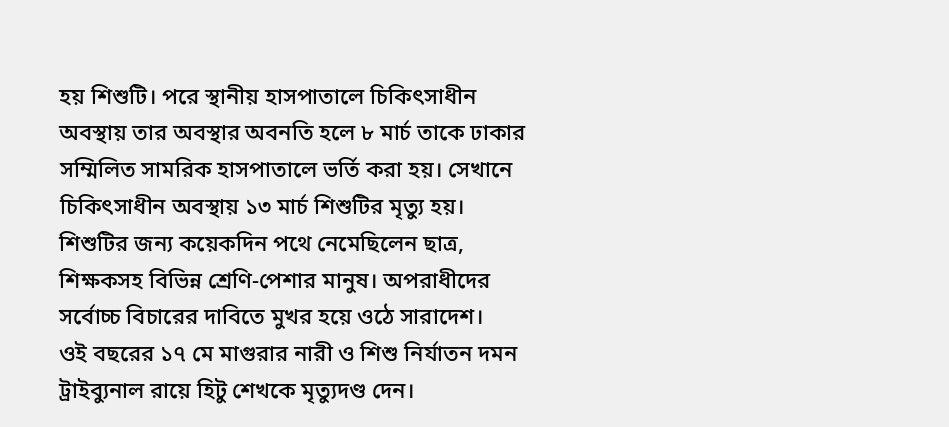হয় শিশুটি। পরে স্থানীয় হাসপাতালে চিকিৎসাধীন অবস্থায় তার অবস্থার অবনতি হলে ৮ মার্চ তাকে ঢাকার সম্মিলিত সামরিক হাসপাতালে ভর্তি করা হয়। সেখানে চিকিৎসাধীন অবস্থায় ১৩ মার্চ শিশুটির মৃত্যু হয়।
শিশুটির জন্য কয়েকদিন পথে নেমেছিলেন ছাত্র, শিক্ষকসহ বিভিন্ন শ্রেণি-পেশার মানুষ। অপরাধীদের সর্বোচ্চ বিচারের দাবিতে মুখর হয়ে ওঠে সারাদেশ।
ওই বছরের ১৭ মে মাগুরার নারী ও শিশু নির্যাতন দমন ট্রাইব্যুনাল রায়ে হিটু শেখকে মৃত্যুদণ্ড দেন।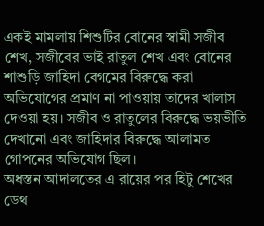একই মামলায় শিশুটির বোনের স্বামী সজীব শেখ, সজীবের ভাই রাতুল শেখ এবং বোনের শাশুড়ি জাহিদা বেগমের বিরুদ্ধে করা অভিযোগের প্রমাণ না পাওয়ায় তাদের খালাস দেওয়া হয়। সজীব ও রাতুলের বিরুদ্ধে ভয়ভীতি দেখানো এবং জাহিদার বিরুদ্ধে আলামত গোপনের অভিযোগ ছিল।
অধস্তন আদালতের এ রায়ের পর হিটু শেখের ডেথ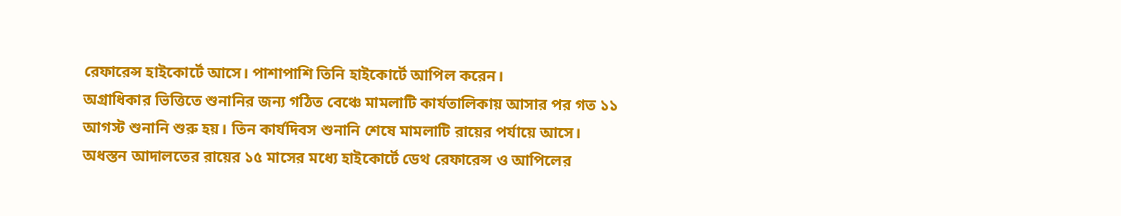রেফারেন্স হাইকোর্টে আসে। পাশাপাশি তিনি হাইকোর্টে আপিল করেন।
অগ্রাধিকার ভিত্তিতে শুনানির জন্য গঠিত বেঞ্চে মামলাটি কার্যতালিকায় আসার পর গত ১১ আগস্ট শুনানি শুরু হয়। তিন কার্যদিবস শুনানি শেষে মামলাটি রায়ের পর্যায়ে আসে।
অধস্তন আদালতের রায়ের ১৫ মাসের মধ্যে হাইকোর্টে ডেথ রেফারেন্স ও আপিলের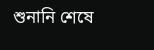শুনানি শেষে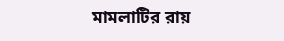মামলাটির রায়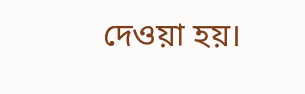দেওয়া হয়।